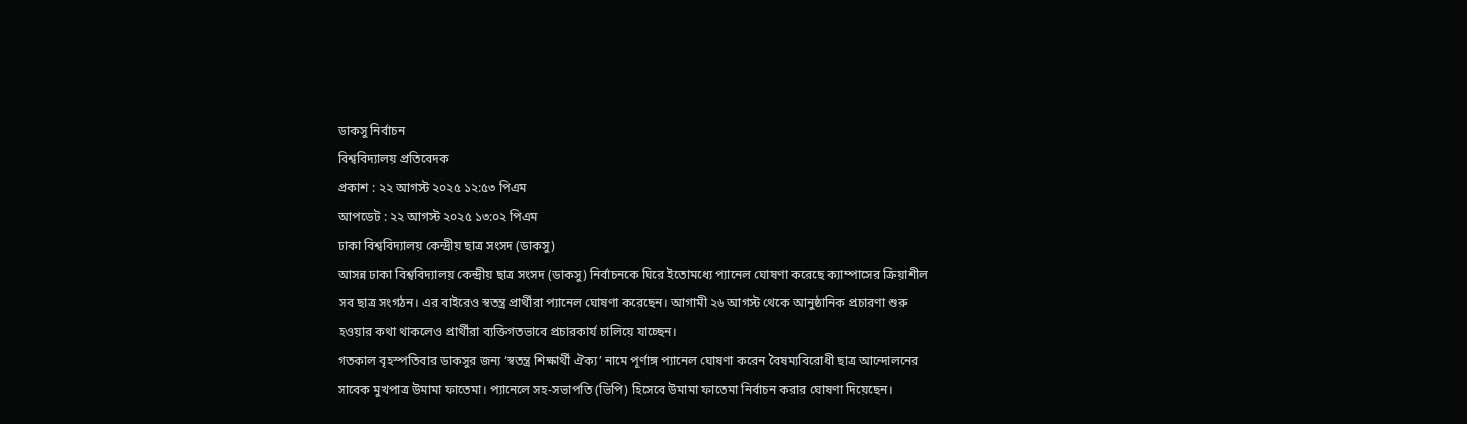ডাকসু নির্বাচন
বিশ্ববিদ্যালয় প্রতিবেদক
প্রকাশ : ২২ আগস্ট ২০২৫ ১২:৫৩ পিএম
আপডেট : ২২ আগস্ট ২০২৫ ১৩:০২ পিএম
ঢাকা বিশ্ববিদ্যালয় কেন্দ্রীয় ছাত্র সংসদ (ডাকসু)
আসন্ন ঢাকা বিশ্ববিদ্যালয় কেন্দ্রীয় ছাত্র সংসদ (ডাকসু) নির্বাচনকে ঘিরে ইতোমধ্যে প্যানেল ঘোষণা করেছে ক্যাম্পাসের ক্রিয়াশীল সব ছাত্র সংগঠন। এর বাইরেও স্বতন্ত্র প্রার্থীরা প্যানেল ঘোষণা করেছেন। আগামী ২৬ আগস্ট থেকে আনুষ্ঠানিক প্রচারণা শুরু হওয়ার কথা থাকলেও প্রার্থীরা ব্যক্তিগতভাবে প্রচারকার্য চালিয়ে যাচ্ছেন।
গতকাল বৃহস্পতিবার ডাকসুর জন্য ‘স্বতন্ত্র শিক্ষার্থী ঐক্য’ নামে পূর্ণাঙ্গ প্যানেল ঘোষণা করেন বৈষম্যবিরোধী ছাত্র আন্দোলনের সাবেক মুখপাত্র উমামা ফাতেমা। প্যানেলে সহ-সভাপতি (ভিপি) হিসেবে উমামা ফাতেমা নির্বাচন করার ঘোষণা দিয়েছেন।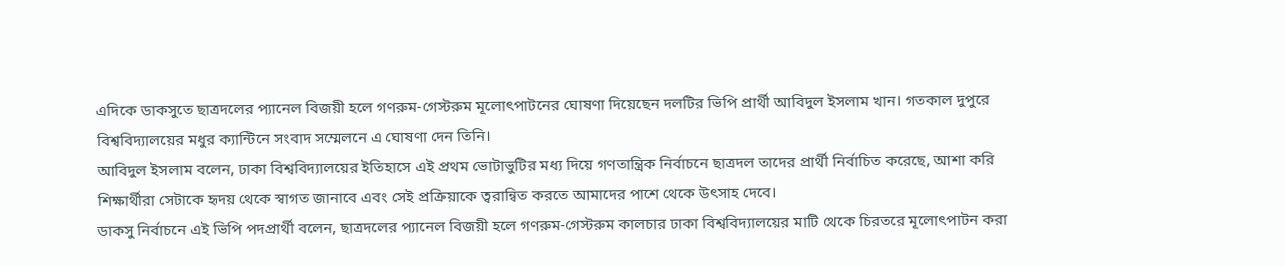এদিকে ডাকসুতে ছাত্রদলের প্যানেল বিজয়ী হলে গণরুম-গেস্টরুম মূলোৎপাটনের ঘোষণা দিয়েছেন দলটির ভিপি প্রার্থী আবিদুল ইসলাম খান। গতকাল দুপুরে বিশ্ববিদ্যালয়ের মধুর ক্যান্টিনে সংবাদ সম্মেলনে এ ঘোষণা দেন তিনি।
আবিদুল ইসলাম বলেন, ঢাকা বিশ্ববিদ্যালয়ের ইতিহাসে এই প্রথম ভোটাভুটির মধ্য দিয়ে গণতান্ত্রিক নির্বাচনে ছাত্রদল তাদের প্রার্থী নির্বাচিত করেছে, আশা করি শিক্ষার্থীরা সেটাকে হৃদয় থেকে স্বাগত জানাবে এবং সেই প্রক্রিয়াকে ত্বরান্বিত করতে আমাদের পাশে থেকে উৎসাহ দেবে।
ডাকসু নির্বাচনে এই ভিপি পদপ্রার্থী বলেন, ছাত্রদলের প্যানেল বিজয়ী হলে গণরুম-গেস্টরুম কালচার ঢাকা বিশ্ববিদ্যালয়ের মাটি থেকে চিরতরে মূলোৎপাটন করা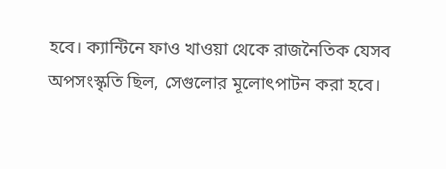হবে। ক্যান্টিনে ফাও খাওয়া থেকে রাজনৈতিক যেসব অপসংস্কৃতি ছিল, সেগুলোর মূলোৎপাটন করা হবে।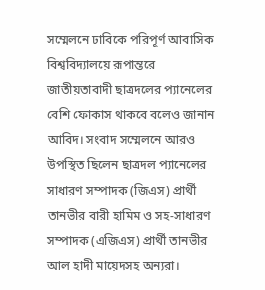সম্মেলনে ঢাবিকে পরিপূর্ণ আবাসিক বিশ্ববিদ্যালয়ে রূপান্তরে জাতীয়তাবাদী ছাত্রদলের প্যানেলের বেশি ফোকাস থাকবে বলেও জানান আবিদ। সংবাদ সম্মেলনে আরও উপস্থিত ছিলেন ছাত্রদল প্যানেলের সাধারণ সম্পাদক (জিএস) প্রার্থী তানভীর বারী হামিম ও সহ-সাধারণ সম্পাদক (এজিএস) প্রার্থী তানভীর আল হাদী মায়েদসহ অন্যরা।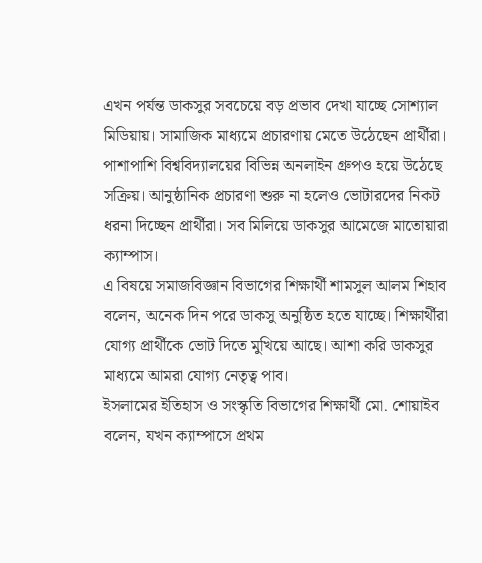এখন পর্যন্ত ডাকসুর সবচেয়ে বড় প্রভাব দেখা যাচ্ছে সোশ্যাল মিডিয়ায়। সামাজিক মাধ্যমে প্রচারণায় মেতে উঠেছেন প্রার্থীরা। পাশাপাশি বিশ্ববিদ্যালয়ের বিভিন্ন অনলাইন গ্রুপও হয়ে উঠেছে সক্রিয়। আনুষ্ঠানিক প্রচারণা শুরু না হলেও ভোটারদের নিকট ধরনা দিচ্ছেন প্রার্থীরা। সব মিলিয়ে ডাকসুর আমেজে মাতোয়ারা ক্যাম্পাস।
এ বিষয়ে সমাজবিজ্ঞান বিভাগের শিক্ষার্থী শামসুল আলম শিহাব বলেন, অনেক দিন পরে ডাকসু অনুষ্ঠিত হতে যাচ্ছে। শিক্ষার্থীরা যোগ্য প্রার্থীকে ভোট দিতে মুখিয়ে আছে। আশা করি ডাকসুর মাধ্যমে আমরা যোগ্য নেতৃত্ব পাব।
ইসলামের ইতিহাস ও সংস্কৃতি বিভাগের শিক্ষার্থী মো. শোয়াইব বলেন, যখন ক্যাম্পাসে প্রথম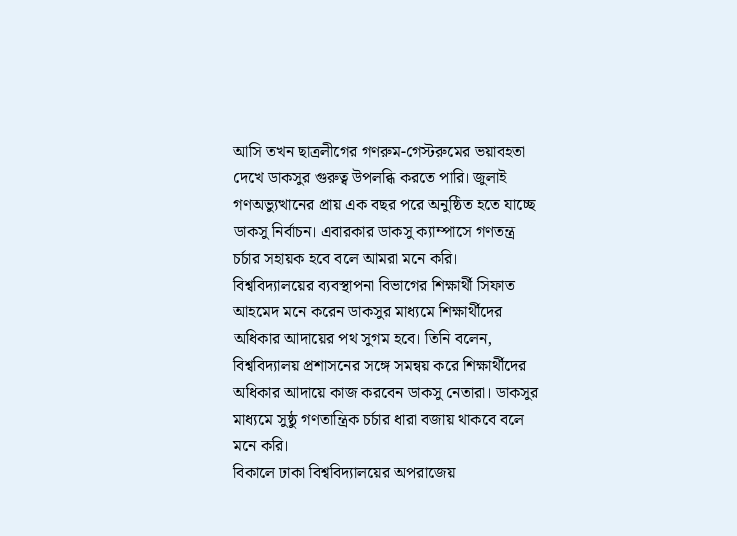আসি তখন ছাত্রলীগের গণরুম-গেস্টরুমের ভয়াবহতা দেখে ডাকসুর গুরুত্ব উপলব্ধি করতে পারি। জুলাই গণঅভ্যুত্থানের প্রায় এক বছর পরে অনুষ্ঠিত হতে যাচ্ছে ডাকসু নির্বাচন। এবারকার ডাকসু ক্যাম্পাসে গণতন্ত্র চর্চার সহায়ক হবে বলে আমরা মনে করি।
বিশ্ববিদ্যালয়ের ব্যবস্থাপনা বিভাগের শিক্ষার্থী সিফাত আহমেদ মনে করেন ডাকসুর মাধ্যমে শিক্ষার্থীদের অধিকার আদায়ের পথ সুগম হবে। তিনি বলেন, বিশ্ববিদ্যালয় প্রশাসনের সঙ্গে সমন্বয় করে শিক্ষার্থীদের অধিকার আদায়ে কাজ করবেন ডাকসু নেতারা। ডাকসুর মাধ্যমে সুষ্ঠু গণতান্ত্রিক চর্চার ধারা বজায় থাকবে বলে মনে করি।
বিকালে ঢাকা বিশ্ববিদ্যালয়ের অপরাজেয়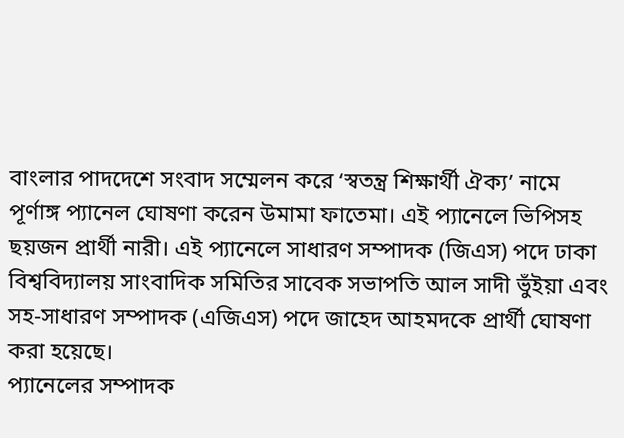বাংলার পাদদেশে সংবাদ সম্মেলন করে ‘স্বতন্ত্র শিক্ষার্থী ঐক্য’ নামে পূর্ণাঙ্গ প্যানেল ঘোষণা করেন উমামা ফাতেমা। এই প্যানেলে ভিপিসহ ছয়জন প্রার্থী নারী। এই প্যানেলে সাধারণ সম্পাদক (জিএস) পদে ঢাকা বিশ্ববিদ্যালয় সাংবাদিক সমিতির সাবেক সভাপতি আল সাদী ভুঁইয়া এবং সহ-সাধারণ সম্পাদক (এজিএস) পদে জাহেদ আহমদকে প্রার্থী ঘোষণা করা হয়েছে।
প্যানেলের সম্পাদক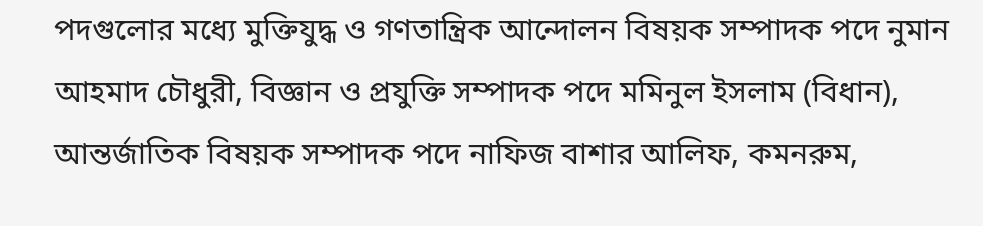পদগুলোর মধ্যে মুক্তিযুদ্ধ ও গণতান্ত্রিক আন্দোলন বিষয়ক সম্পাদক পদে নুমান আহমাদ চৌধুরী, বিজ্ঞান ও প্রযুক্তি সম্পাদক পদে মমিনুল ইসলাম (বিধান), আন্তর্জাতিক বিষয়ক সম্পাদক পদে নাফিজ বাশার আলিফ, কমনরুম,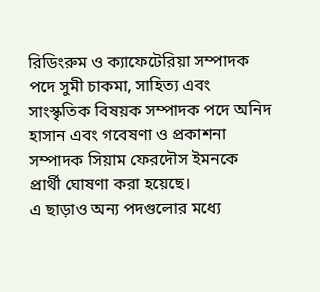রিডিংরুম ও ক্যাফেটেরিয়া সম্পাদক পদে সুমী চাকমা, সাহিত্য এবং সাংস্কৃতিক বিষয়ক সম্পাদক পদে অনিদ হাসান এবং গবেষণা ও প্রকাশনা সম্পাদক সিয়াম ফেরদৌস ইমনকে প্রার্থী ঘোষণা করা হয়েছে।
এ ছাড়াও অন্য পদগুলোর মধ্যে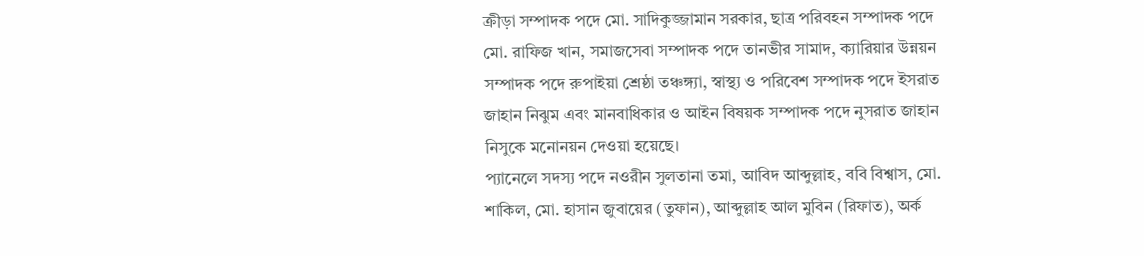ক্রীড়া সম্পাদক পদে মো. সাদিকুজ্জামান সরকার, ছাত্র পরিবহন সম্পাদক পদে মো. রাফিজ খান, সমাজসেবা সম্পাদক পদে তানভীর সামাদ, ক্যারিয়ার উন্নয়ন সম্পাদক পদে রুপাইয়া শ্রেষ্ঠা তঞ্চঙ্গ্যা, স্বাস্থ্য ও পরিবেশ সম্পাদক পদে ইসরাত জাহান নিঝুম এবং মানবাধিকার ও আইন বিষয়ক সম্পাদক পদে নুসরাত জাহান নিসুকে মনোনয়ন দেওয়া হয়েছে।
প্যানেলে সদস্য পদে নওরীন সুলতানা তমা, আবিদ আব্দুল্লাহ, ববি বিশ্বাস, মো. শাকিল, মো. হাসান জুবায়ের (তুফান), আব্দুল্লাহ আল মুবিন (রিফাত), অর্ক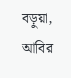বড়ুয়া, আবির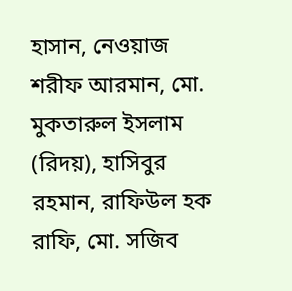হাসান, নেওয়াজ শরীফ আরমান, মো. মুকতারুল ইসলাম (রিদয়), হাসিবুর রহমান, রাফিউল হক রাফি, মো. সজিব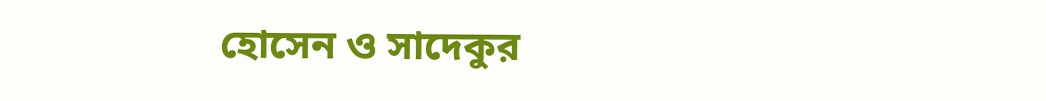হোসেন ও সাদেকুর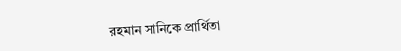রহমান সানিকে প্রার্থিতা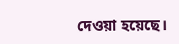দেওয়া হয়েছে।